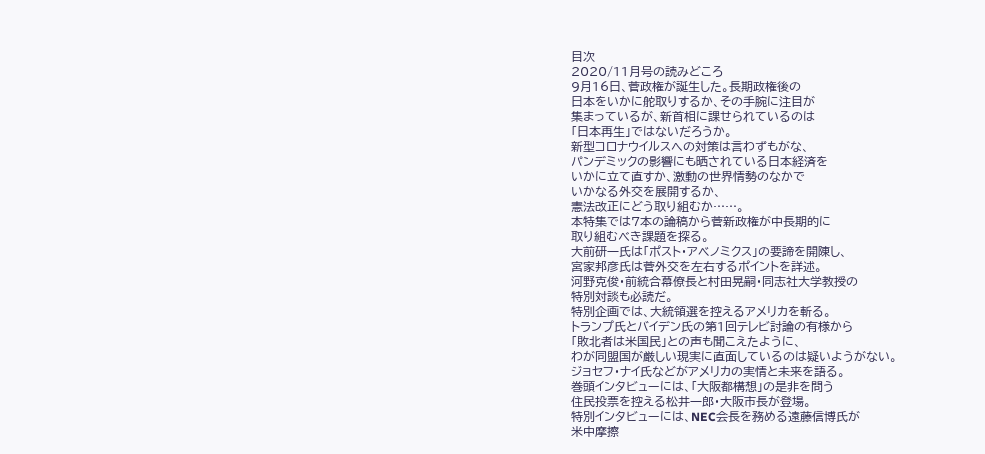目次
2020/11月号の読みどころ
9月16日、菅政権が誕生した。長期政権後の
日本をいかに舵取りするか、その手腕に注目が
集まっているが、新首相に課せられているのは
「日本再生」ではないだろうか。
新型コロナウイルスへの対策は言わずもがな、
パンデミックの影響にも晒されている日本経済を
いかに立て直すか、激動の世界情勢のなかで
いかなる外交を展開するか、
憲法改正にどう取り組むか……。
本特集では7本の論稿から菅新政権が中長期的に
取り組むべき課題を探る。
大前研一氏は「ポスト・アベノミクス」の要諦を開陳し、
宮家邦彦氏は菅外交を左右するポイントを詳述。
河野克俊・前統合幕僚長と村田晃嗣・同志社大学教授の
特別対談も必読だ。
特別企画では、大統領選を控えるアメリカを斬る。
トランプ氏とバイデン氏の第1回テレビ討論の有様から
「敗北者は米国民」との声も聞こえたように、
わが同盟国が厳しい現実に直面しているのは疑いようがない。
ジョセフ・ナイ氏などがアメリカの実情と未来を語る。
巻頭インタビューには、「大阪都構想」の是非を問う
住民投票を控える松井一郎・大阪市長が登場。
特別インタビューには、NEC会長を務める遠藤信博氏が
米中摩擦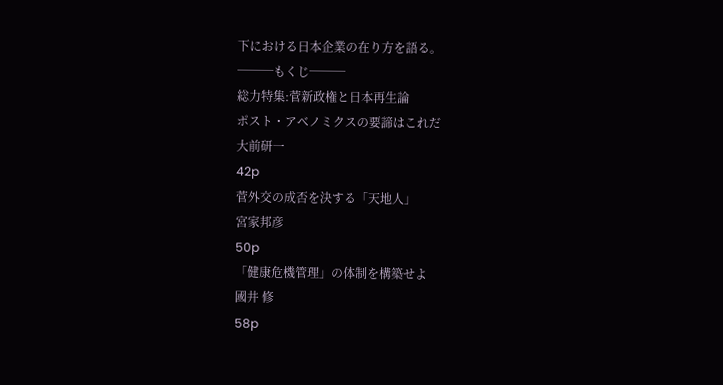下における日本企業の在り方を語る。
───もくじ───
総力特集:菅新政権と日本再生論
ポスト・アベノミクスの要諦はこれだ
大前研一
42p
菅外交の成否を決する「天地人」
宮家邦彦
50p
「健康危機管理」の体制を構築せよ
國井 修
58p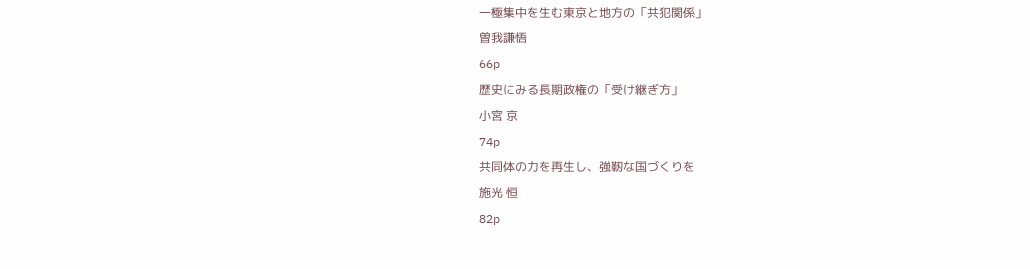一極集中を生む東京と地方の「共犯関係」
曽我謙悟
66p
歴史にみる長期政権の「受け継ぎ方」
小宮 京
74p
共同体の力を再生し、強靭な国づくりを
施光 恒
82p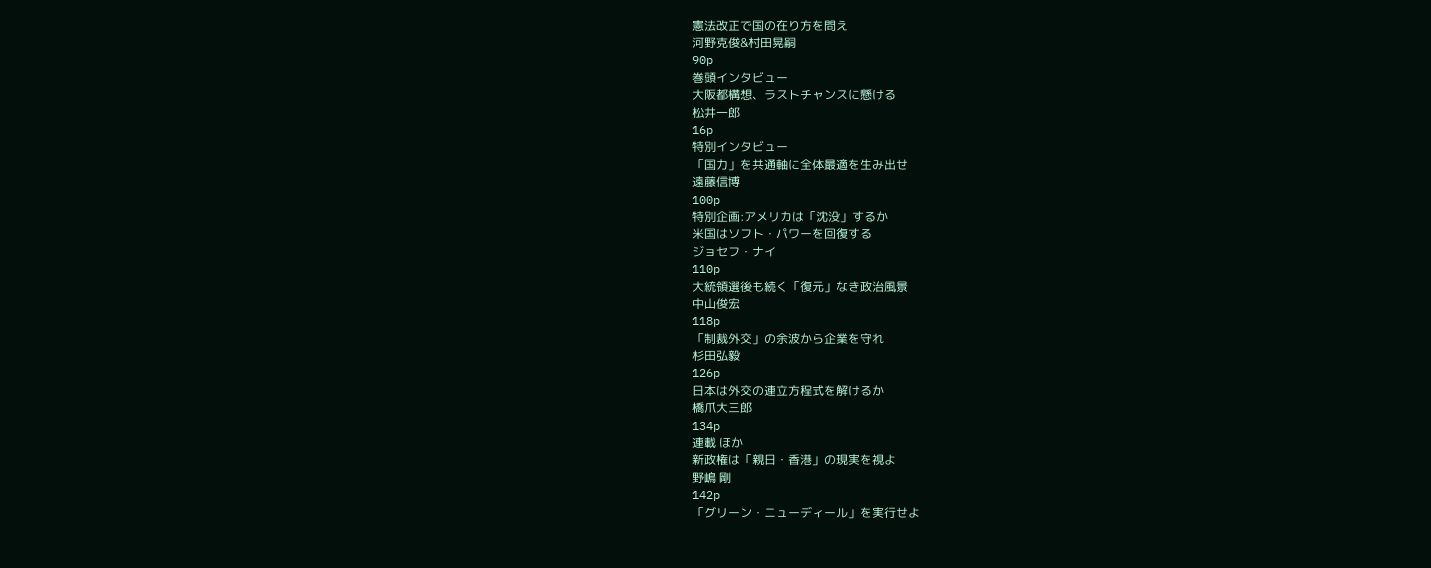憲法改正で国の在り方を問え
河野克俊&村田晃嗣
90p
巻頭インタビュー
大阪都構想、ラストチャンスに懸ける
松井一郎
16p
特別インタビュー
「国力」を共通軸に全体最適を生み出せ
遠藤信博
100p
特別企画:アメリカは「沈没」するか
米国はソフト・パワーを回復する
ジョセフ・ナイ
110p
大統領選後も続く「復元」なき政治風景
中山俊宏
118p
「制裁外交」の余波から企業を守れ
杉田弘毅
126p
日本は外交の連立方程式を解けるか
橋爪大三郎
134p
連載 ほか
新政権は「親日・香港」の現実を視よ
野嶋 剛
142p
「グリーン・ニューディール」を実行せよ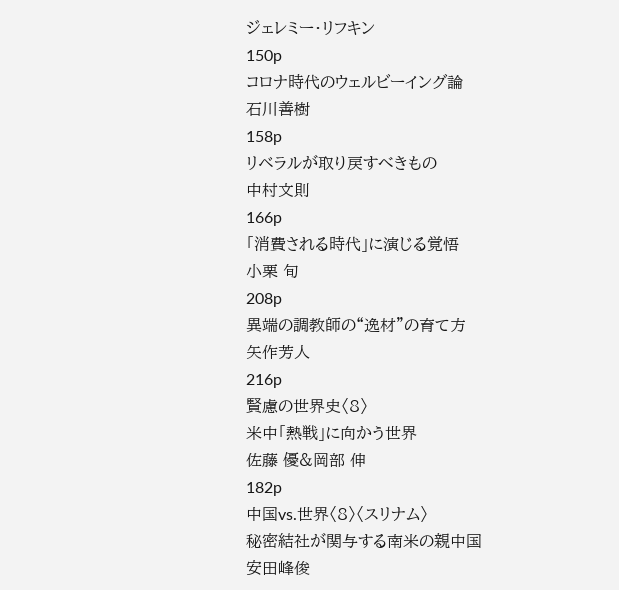ジェレミー・リフキン
150p
コロナ時代のウェルビーイング論
石川善樹
158p
リベラルが取り戻すべきもの
中村文則
166p
「消費される時代」に演じる覚悟
小栗 旬
208p
異端の調教師の“逸材”の育て方
矢作芳人
216p
賢慮の世界史〈8〉
米中「熱戦」に向かう世界
佐藤 優&岡部 伸
182p
中国vs.世界〈8〉〈スリナム〉
秘密結社が関与する南米の親中国
安田峰俊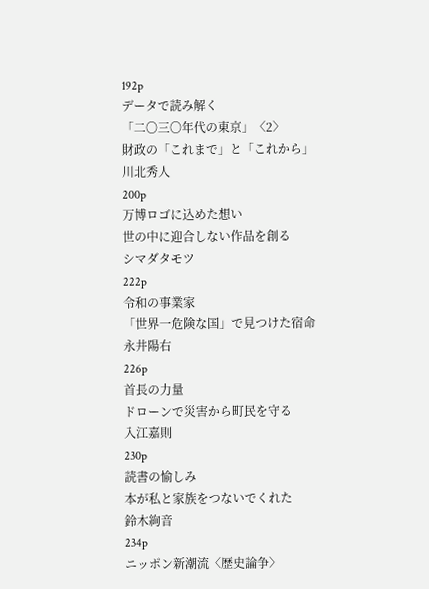192p
データで読み解く
「二〇三〇年代の東京」〈2〉
財政の「これまで」と「これから」
川北秀人
200p
万博ロゴに込めた想い
世の中に迎合しない作品を創る
シマダタモツ
222p
令和の事業家
「世界一危険な国」で見つけた宿命
永井陽右
226p
首長の力量
ドローンで災害から町民を守る
入江嘉則
230p
読書の愉しみ
本が私と家族をつないでくれた
鈴木絢音
234p
ニッポン新潮流〈歴史論争〉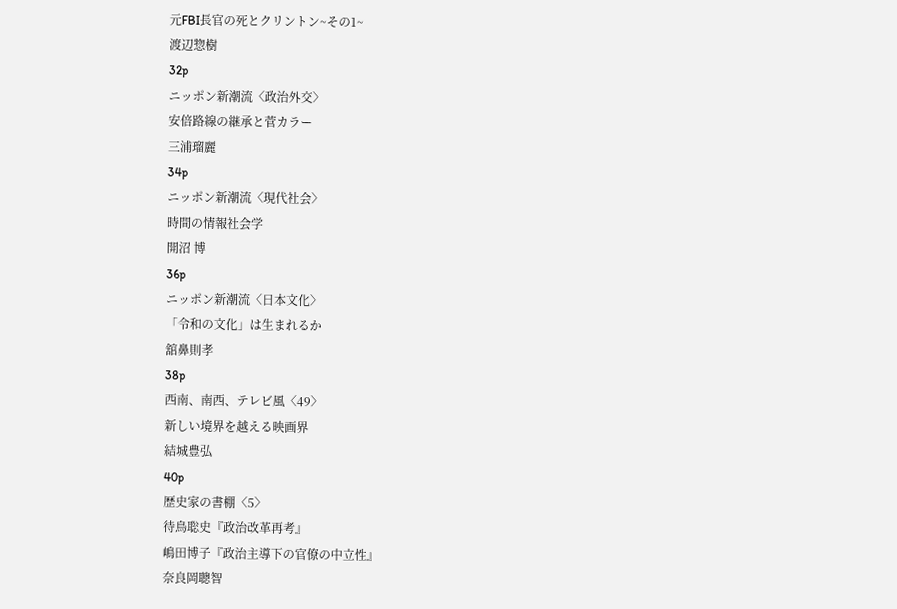元FBI長官の死とクリントン~その1~
渡辺惣樹
32p
ニッポン新潮流〈政治外交〉
安倍路線の継承と菅カラー
三浦瑠麗
34p
ニッポン新潮流〈現代社会〉
時間の情報社会学
開沼 博
36p
ニッポン新潮流〈日本文化〉
「令和の文化」は生まれるか
舘鼻則孝
38p
西南、南西、テレビ風〈49〉
新しい境界を越える映画界
結城豊弘
40p
歴史家の書棚〈5〉
待鳥聡史『政治改革再考』
嶋田博子『政治主導下の官僚の中立性』
奈良岡聰智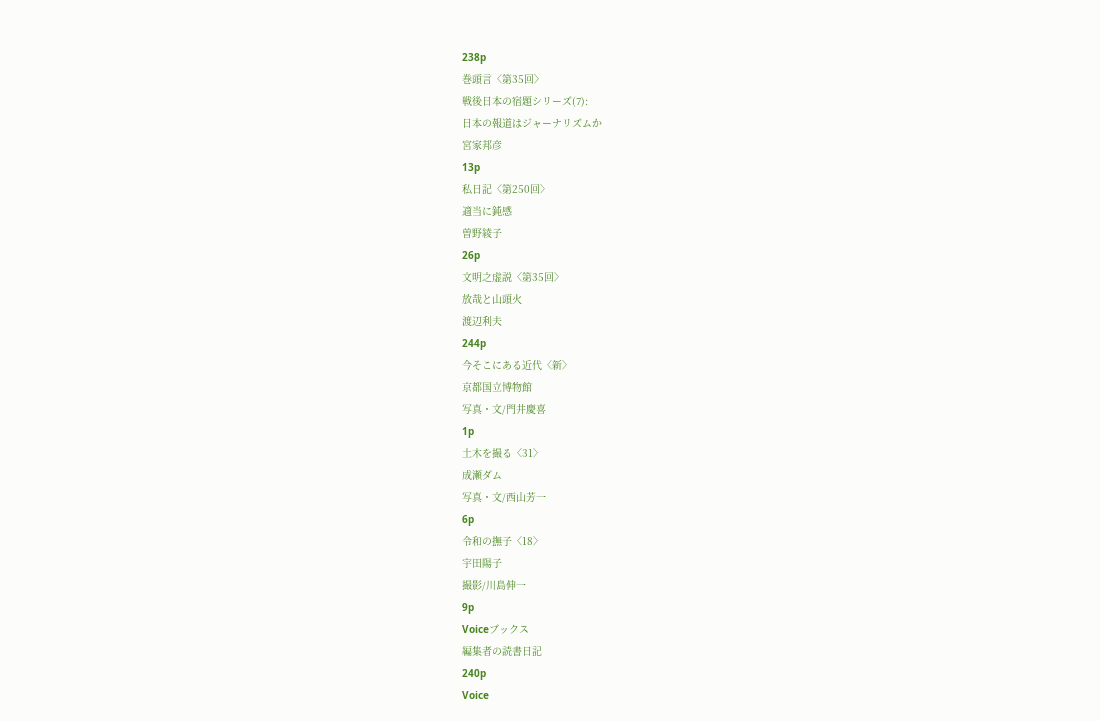238p
巻頭言〈第35回〉
戦後日本の宿題シリーズ(7):
日本の報道はジャーナリズムか
宮家邦彦
13p
私日記〈第250回〉
適当に鈍感
曽野綾子
26p
文明之虚説〈第35回〉
放哉と山頭火
渡辺利夫
244p
今そこにある近代〈新〉
京都国立博物館
写真・文/門井慶喜
1p
土木を撮る〈31〉
成瀬ダム
写真・文/西山芳一
6p
令和の撫子〈18〉
宇田陽子
撮影/川島伸一
9p
Voiceブックス
編集者の読書日記
240p
Voice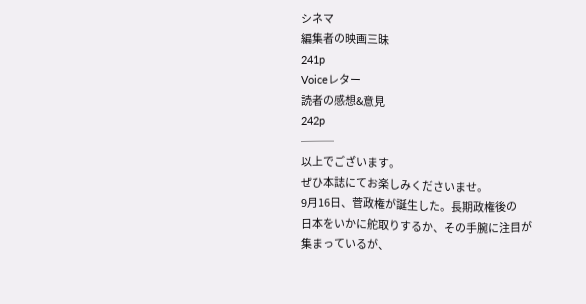シネマ
編集者の映画三昧
241p
Voiceレター
読者の感想&意見
242p
───
以上でございます。
ぜひ本誌にてお楽しみくださいませ。
9月16日、菅政権が誕生した。長期政権後の
日本をいかに舵取りするか、その手腕に注目が
集まっているが、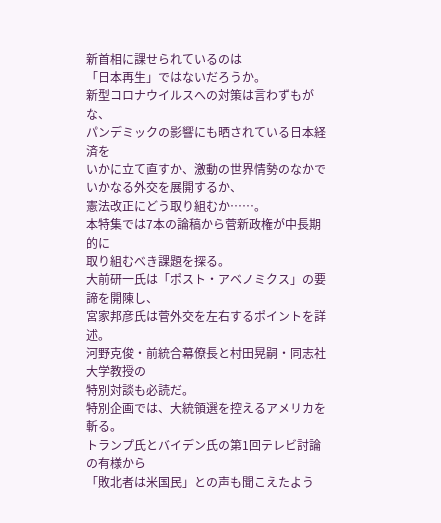新首相に課せられているのは
「日本再生」ではないだろうか。
新型コロナウイルスへの対策は言わずもがな、
パンデミックの影響にも晒されている日本経済を
いかに立て直すか、激動の世界情勢のなかで
いかなる外交を展開するか、
憲法改正にどう取り組むか……。
本特集では7本の論稿から菅新政権が中長期的に
取り組むべき課題を探る。
大前研一氏は「ポスト・アベノミクス」の要諦を開陳し、
宮家邦彦氏は菅外交を左右するポイントを詳述。
河野克俊・前統合幕僚長と村田晃嗣・同志社大学教授の
特別対談も必読だ。
特別企画では、大統領選を控えるアメリカを斬る。
トランプ氏とバイデン氏の第1回テレビ討論の有様から
「敗北者は米国民」との声も聞こえたよう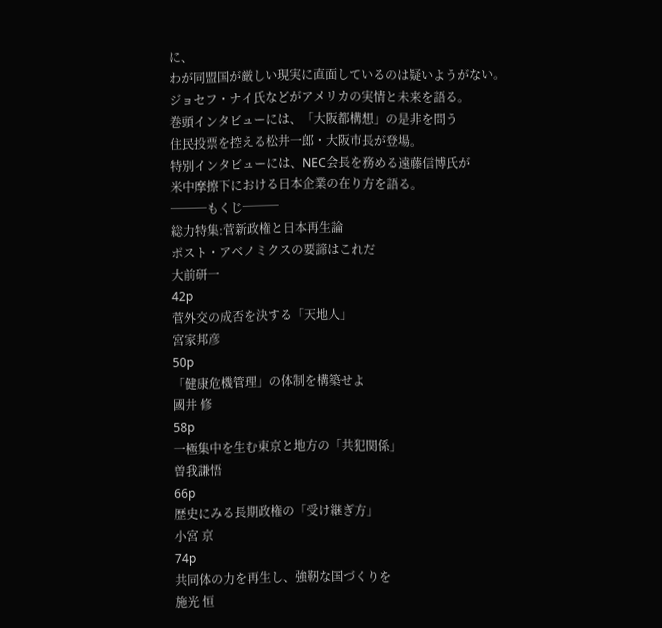に、
わが同盟国が厳しい現実に直面しているのは疑いようがない。
ジョセフ・ナイ氏などがアメリカの実情と未来を語る。
巻頭インタビューには、「大阪都構想」の是非を問う
住民投票を控える松井一郎・大阪市長が登場。
特別インタビューには、NEC会長を務める遠藤信博氏が
米中摩擦下における日本企業の在り方を語る。
───もくじ───
総力特集:菅新政権と日本再生論
ポスト・アベノミクスの要諦はこれだ
大前研一
42p
菅外交の成否を決する「天地人」
宮家邦彦
50p
「健康危機管理」の体制を構築せよ
國井 修
58p
一極集中を生む東京と地方の「共犯関係」
曽我謙悟
66p
歴史にみる長期政権の「受け継ぎ方」
小宮 京
74p
共同体の力を再生し、強靭な国づくりを
施光 恒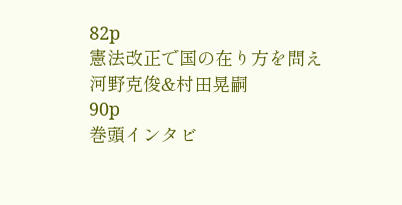82p
憲法改正で国の在り方を問え
河野克俊&村田晃嗣
90p
巻頭インタビ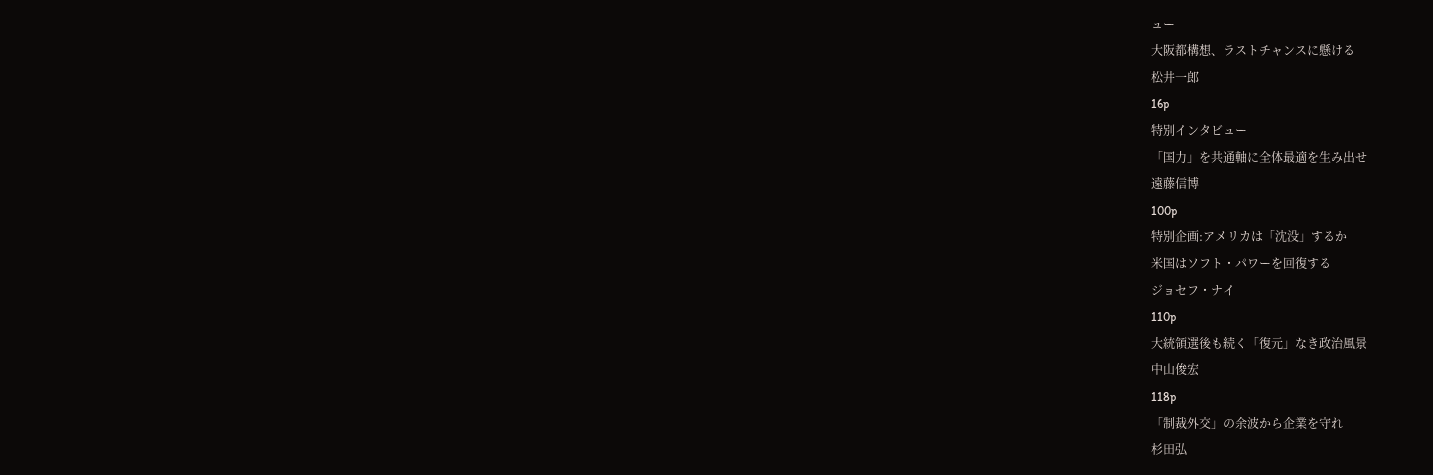ュー
大阪都構想、ラストチャンスに懸ける
松井一郎
16p
特別インタビュー
「国力」を共通軸に全体最適を生み出せ
遠藤信博
100p
特別企画:アメリカは「沈没」するか
米国はソフト・パワーを回復する
ジョセフ・ナイ
110p
大統領選後も続く「復元」なき政治風景
中山俊宏
118p
「制裁外交」の余波から企業を守れ
杉田弘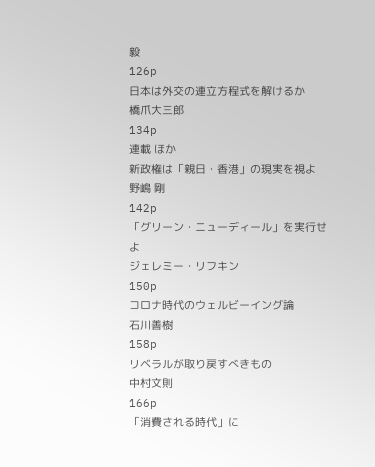毅
126p
日本は外交の連立方程式を解けるか
橋爪大三郎
134p
連載 ほか
新政権は「親日・香港」の現実を視よ
野嶋 剛
142p
「グリーン・ニューディール」を実行せよ
ジェレミー・リフキン
150p
コロナ時代のウェルビーイング論
石川善樹
158p
リベラルが取り戻すべきもの
中村文則
166p
「消費される時代」に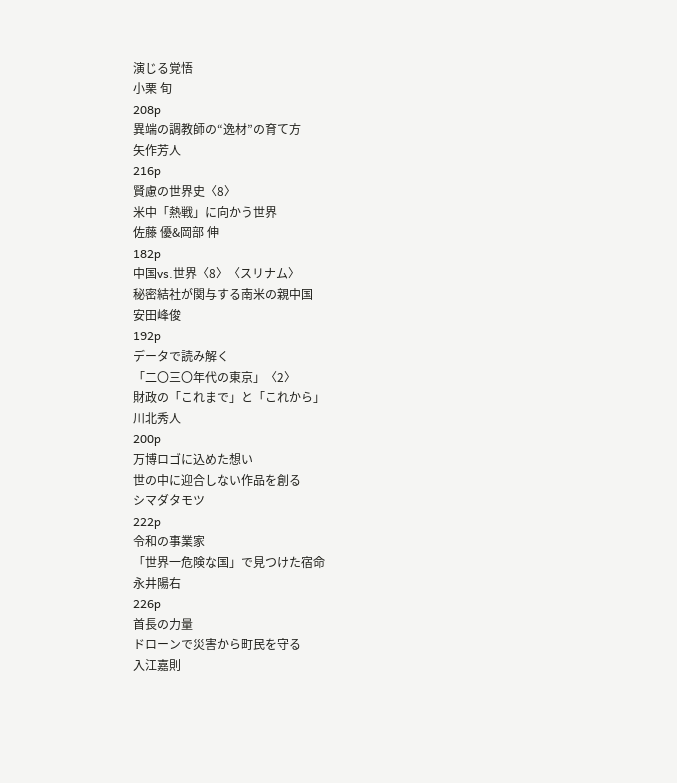演じる覚悟
小栗 旬
208p
異端の調教師の“逸材”の育て方
矢作芳人
216p
賢慮の世界史〈8〉
米中「熱戦」に向かう世界
佐藤 優&岡部 伸
182p
中国vs.世界〈8〉〈スリナム〉
秘密結社が関与する南米の親中国
安田峰俊
192p
データで読み解く
「二〇三〇年代の東京」〈2〉
財政の「これまで」と「これから」
川北秀人
200p
万博ロゴに込めた想い
世の中に迎合しない作品を創る
シマダタモツ
222p
令和の事業家
「世界一危険な国」で見つけた宿命
永井陽右
226p
首長の力量
ドローンで災害から町民を守る
入江嘉則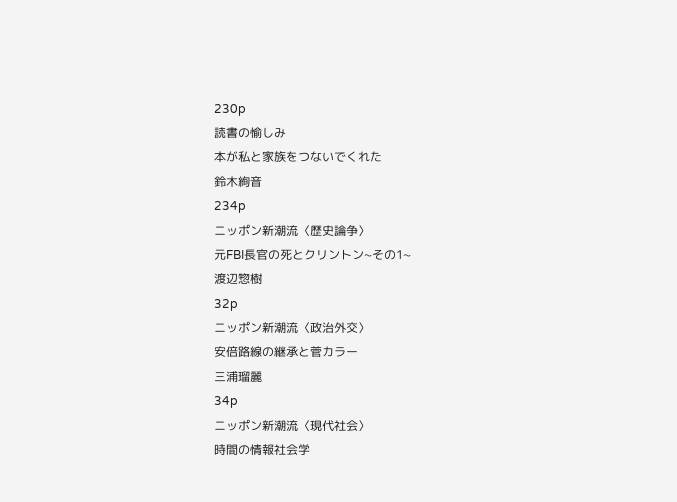230p
読書の愉しみ
本が私と家族をつないでくれた
鈴木絢音
234p
ニッポン新潮流〈歴史論争〉
元FBI長官の死とクリントン~その1~
渡辺惣樹
32p
ニッポン新潮流〈政治外交〉
安倍路線の継承と菅カラー
三浦瑠麗
34p
ニッポン新潮流〈現代社会〉
時間の情報社会学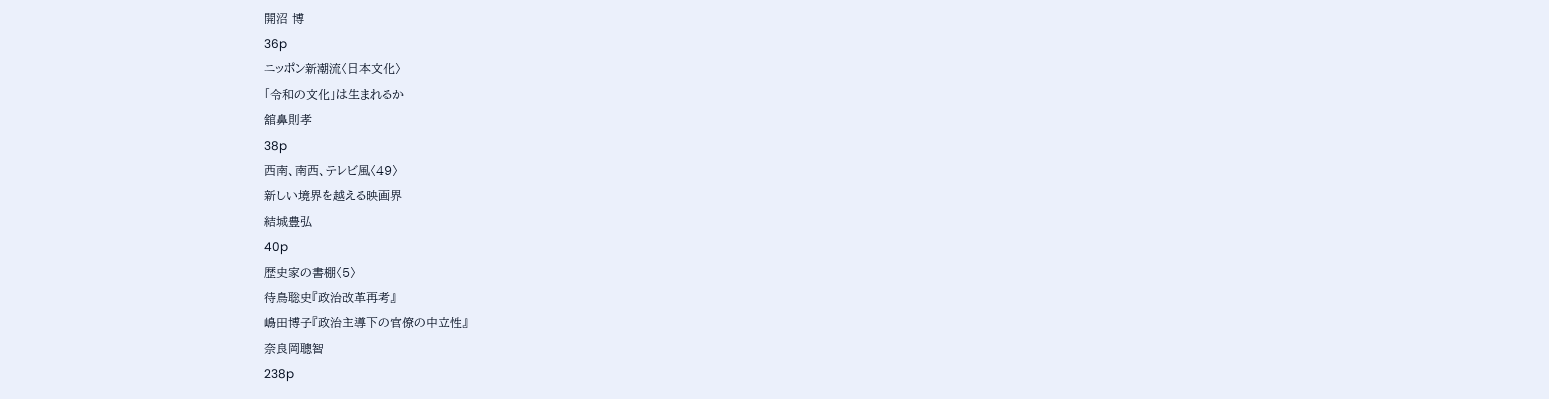開沼 博
36p
ニッポン新潮流〈日本文化〉
「令和の文化」は生まれるか
舘鼻則孝
38p
西南、南西、テレビ風〈49〉
新しい境界を越える映画界
結城豊弘
40p
歴史家の書棚〈5〉
待鳥聡史『政治改革再考』
嶋田博子『政治主導下の官僚の中立性』
奈良岡聰智
238p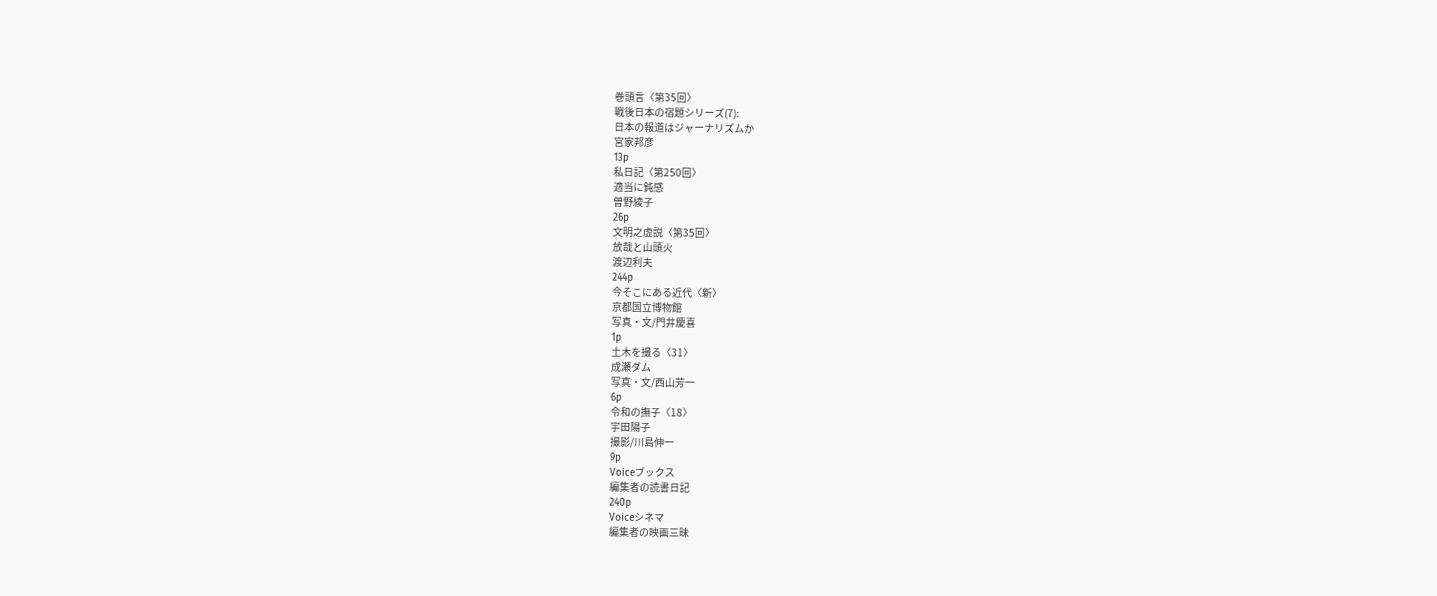巻頭言〈第35回〉
戦後日本の宿題シリーズ(7):
日本の報道はジャーナリズムか
宮家邦彦
13p
私日記〈第250回〉
適当に鈍感
曽野綾子
26p
文明之虚説〈第35回〉
放哉と山頭火
渡辺利夫
244p
今そこにある近代〈新〉
京都国立博物館
写真・文/門井慶喜
1p
土木を撮る〈31〉
成瀬ダム
写真・文/西山芳一
6p
令和の撫子〈18〉
宇田陽子
撮影/川島伸一
9p
Voiceブックス
編集者の読書日記
240p
Voiceシネマ
編集者の映画三昧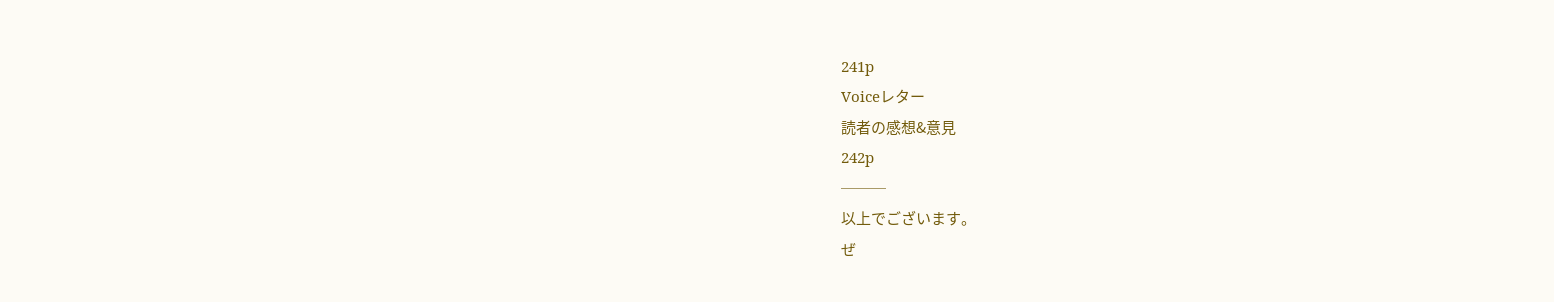241p
Voiceレター
読者の感想&意見
242p
───
以上でございます。
ぜ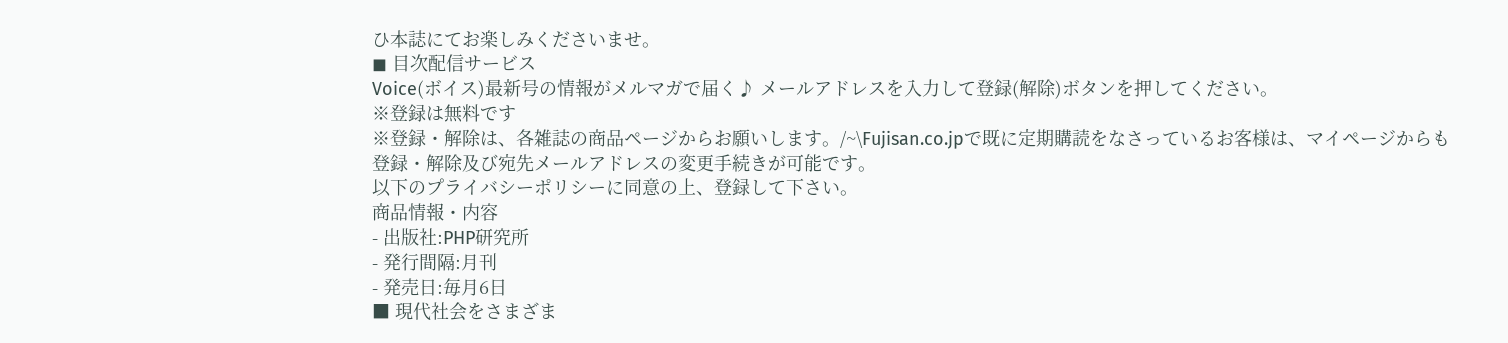ひ本誌にてお楽しみくださいませ。
◼ 目次配信サービス
Voice(ボイス)最新号の情報がメルマガで届く♪ メールアドレスを入力して登録(解除)ボタンを押してください。
※登録は無料です
※登録・解除は、各雑誌の商品ページからお願いします。/~\Fujisan.co.jpで既に定期購読をなさっているお客様は、マイページからも登録・解除及び宛先メールアドレスの変更手続きが可能です。
以下のプライバシーポリシーに同意の上、登録して下さい。
商品情報・内容
- 出版社:PHP研究所
- 発行間隔:月刊
- 発売日:毎月6日
■ 現代社会をさまざま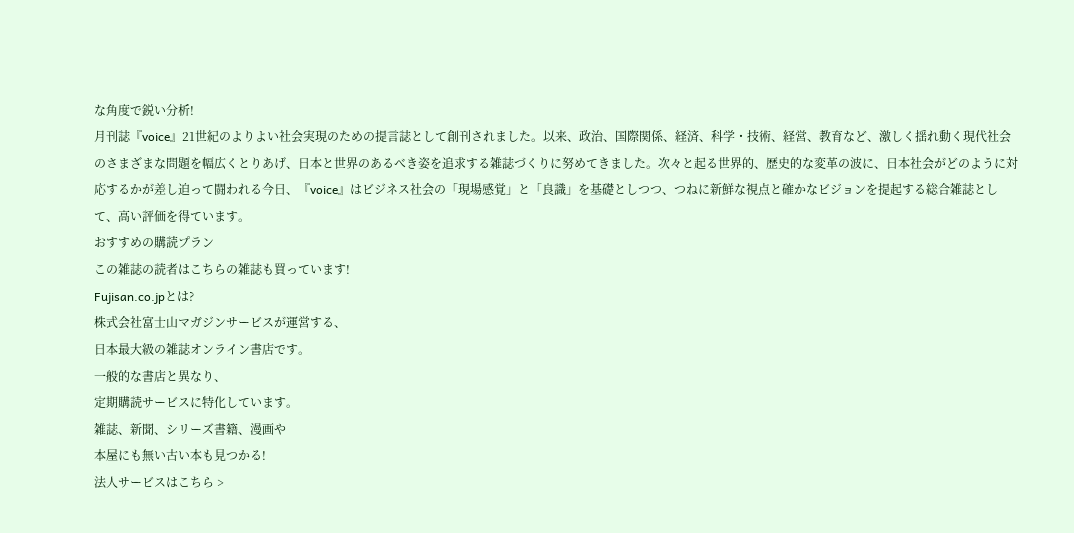な角度で鋭い分析!
月刊誌『voice』21世紀のよりよい社会実現のための提言誌として創刊されました。以来、政治、国際関係、経済、科学・技術、経営、教育など、激しく揺れ動く現代社会のさまざまな問題を幅広くとりあげ、日本と世界のあるべき姿を追求する雑誌づくりに努めてきました。次々と起る世界的、歴史的な変革の波に、日本社会がどのように対応するかが差し迫って闘われる今日、『voice』はビジネス社会の「現場感覚」と「良識」を基礎としつつ、つねに新鮮な視点と確かなビジョンを提起する総合雑誌として、高い評価を得ています。
おすすめの購読プラン
この雑誌の読者はこちらの雑誌も買っています!
Fujisan.co.jpとは?
株式会社富士山マガジンサービスが運営する、
日本最大級の雑誌オンライン書店です。
一般的な書店と異なり、
定期購読サービスに特化しています。
雑誌、新聞、シリーズ書籍、漫画や
本屋にも無い古い本も見つかる!
法人サービスはこちら >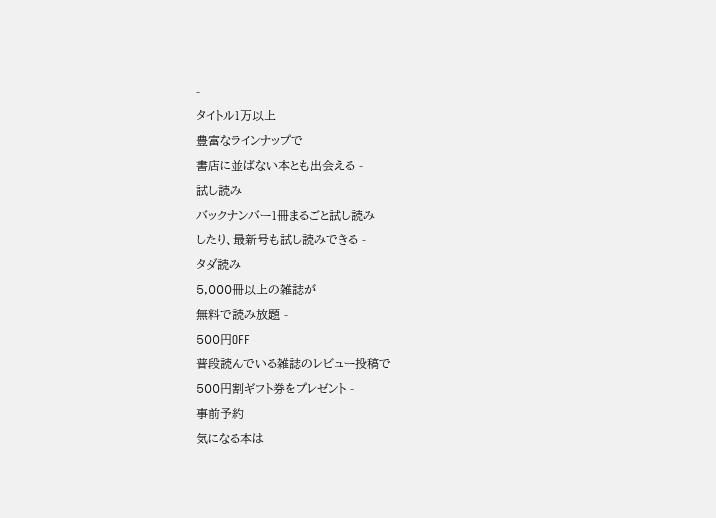-
タイトル1万以上
豊富なラインナップで
書店に並ばない本とも出会える -
試し読み
バックナンバー1冊まるごと試し読み
したり、最新号も試し読みできる -
タダ読み
5,000冊以上の雑誌が
無料で読み放題 -
500円OFF
普段読んでいる雑誌のレビュー投稿で
500円割ギフト券をプレゼント -
事前予約
気になる本は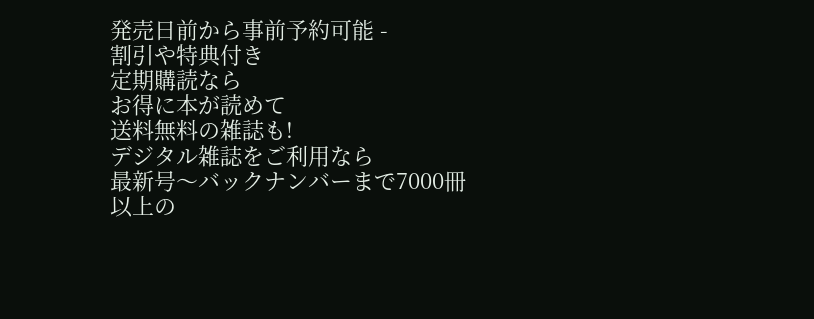発売日前から事前予約可能 -
割引や特典付き
定期購読なら
お得に本が読めて
送料無料の雑誌も!
デジタル雑誌をご利用なら
最新号〜バックナンバーまで7000冊以上の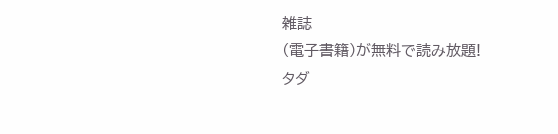雑誌
(電子書籍)が無料で読み放題!
タダ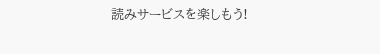読みサービスを楽しもう!